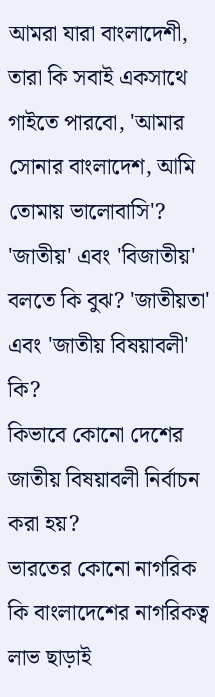আমরা যারা বাংলাদেশী, তারা কি সবাই একসাথে গাইতে পারবো, 'আমার সোনার বাংলাদেশ, আমি তোমায় ভালোবাসি'?
'জাতীয়' এবং 'বিজাতীয়' বলতে কি বুঝ? 'জাতীয়তা' এবং 'জাতীয় বিষয়াবলী' কি?
কিভাবে কোনো দেশের জাতীয় বিষয়াবলী নির্বাচন করা হয়?
ভারতের কোনো নাগরিক কি বাংলাদেশের নাগরিকত্ব লাভ ছাড়াই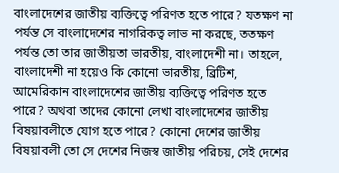বাংলাদেশের জাতীয় ব্যক্তিত্বে পরিণত হতে পারে? যতক্ষণ না পর্যন্ত সে বাংলাদেশের নাগরিকত্ব লাভ না করছে, ততক্ষণ পর্যন্ত তো তার জাতীয়তা ভারতীয়, বাংলাদেশী না। তাহলে, বাংলাদেশী না হয়েও কি কোনো ভারতীয়, ব্রিটিশ, আমেরিকান বাংলাদেশের জাতীয় ব্যক্তিত্বে পরিণত হতে পারে? অথবা তাদের কোনো লেখা বাংলাদেশের জাতীয় বিষয়াবলীতে যোগ হতে পারে? কোনো দেশের জাতীয় বিষয়াবলী তো সে দেশের নিজস্ব জাতীয় পরিচয়, সেই দেশের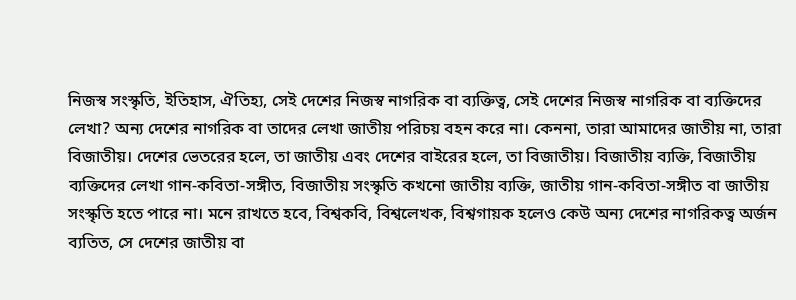নিজস্ব সংস্কৃতি, ইতিহাস, ঐতিহ্য, সেই দেশের নিজস্ব নাগরিক বা ব্যক্তিত্ব, সেই দেশের নিজস্ব নাগরিক বা ব্যক্তিদের লেখা? অন্য দেশের নাগরিক বা তাদের লেখা জাতীয় পরিচয় বহন করে না। কেননা, তারা আমাদের জাতীয় না, তারা বিজাতীয়। দেশের ভেতরের হলে, তা জাতীয় এবং দেশের বাইরের হলে, তা বিজাতীয়। বিজাতীয় ব্যক্তি, বিজাতীয় ব্যক্তিদের লেখা গান-কবিতা-সঙ্গীত, বিজাতীয় সংস্কৃতি কখনো জাতীয় ব্যক্তি, জাতীয় গান-কবিতা-সঙ্গীত বা জাতীয় সংস্কৃতি হতে পারে না। মনে রাখতে হবে, বিশ্বকবি, বিশ্বলেখক, বিশ্বগায়ক হলেও কেউ অন্য দেশের নাগরিকত্ব অর্জন ব্যতিত, সে দেশের জাতীয় বা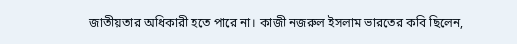জাতীয়তার অধিকারী হতে পারে না। কাজী নজরুল ইসলাম ভারতের কবি ছিলেন,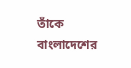তাঁকে বাংলাদেশের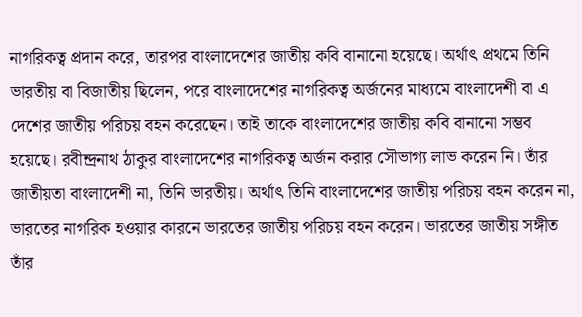নাগরিকত্ব প্রদান করে, তারপর বাংলাদেশের জাতীয় কবি বানানো হয়েছে। অর্থাৎ প্রথমে তিনি ভারতীয় বা বিজাতীয় ছিলেন, পরে বাংলাদেশের নাগরিকত্ব অর্জনের মাধ্যমে বাংলাদেশী বা এ দেশের জাতীয় পরিচয় বহন করেছেন। তাই তাকে বাংলাদেশের জাতীয় কবি বানানো সম্ভব হয়েছে। রবীন্দ্রনাথ ঠাকুর বাংলাদেশের নাগরিকত্ব অর্জন করার সৌভাগ্য লাভ করেন নি। তাঁর জাতীয়তা বাংলাদেশী না, তিনি ভারতীয়। অর্থাৎ তিনি বাংলাদেশের জাতীয় পরিচয় বহন করেন না, ভারতের নাগরিক হওয়ার কারনে ভারতের জাতীয় পরিচয় বহন করেন। ভারতের জাতীয় সঙ্গীত তাঁর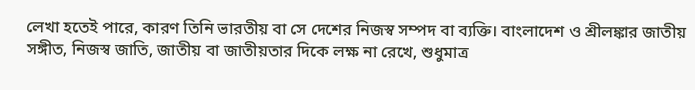লেখা হতেই পারে, কারণ তিনি ভারতীয় বা সে দেশের নিজস্ব সম্পদ বা ব্যক্তি। বাংলাদেশ ও শ্রীলঙ্কার জাতীয় সঙ্গীত, নিজস্ব জাতি, জাতীয় বা জাতীয়তার দিকে লক্ষ না রেখে, শুধুমাত্র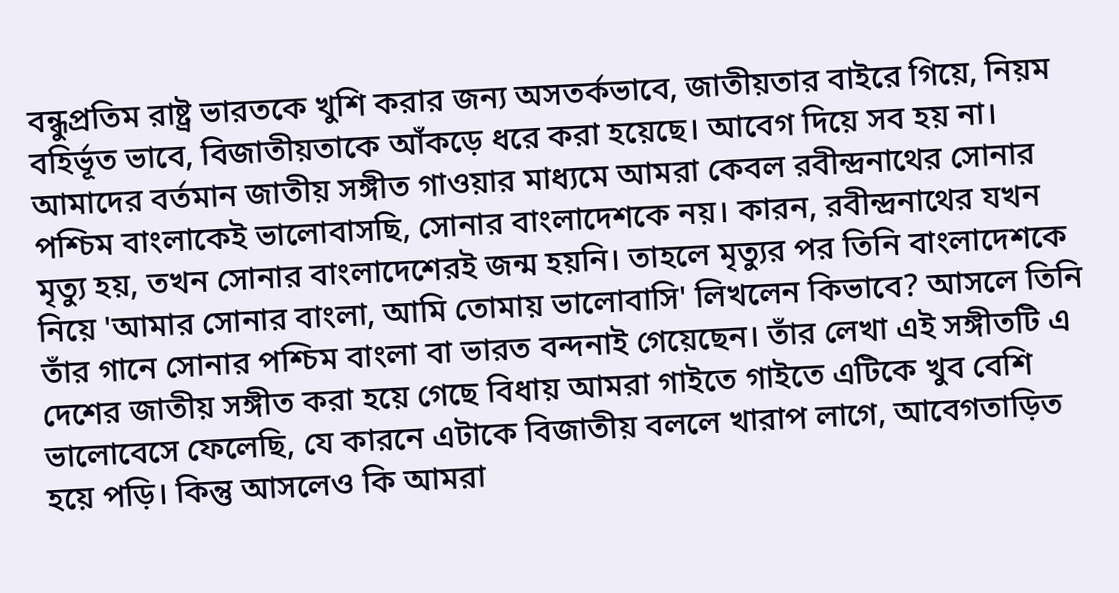বন্ধুপ্রতিম রাষ্ট্র ভারতকে খুশি করার জন্য অসতর্কভাবে, জাতীয়তার বাইরে গিয়ে, নিয়ম বহির্ভূত ভাবে, বিজাতীয়তাকে আঁকড়ে ধরে করা হয়েছে। আবেগ দিয়ে সব হয় না। আমাদের বর্তমান জাতীয় সঙ্গীত গাওয়ার মাধ্যমে আমরা কেবল রবীন্দ্রনাথের সোনার পশ্চিম বাংলাকেই ভালোবাসছি, সোনার বাংলাদেশকে নয়। কারন, রবীন্দ্রনাথের যখন মৃত্যু হয়, তখন সোনার বাংলাদেশেরই জন্ম হয়নি। তাহলে মৃত্যুর পর তিনি বাংলাদেশকে নিয়ে 'আমার সোনার বাংলা, আমি তোমায় ভালোবাসি' লিখলেন কিভাবে? আসলে তিনি তাঁর গানে সোনার পশ্চিম বাংলা বা ভারত বন্দনাই গেয়েছেন। তাঁর লেখা এই সঙ্গীতটি এ দেশের জাতীয় সঙ্গীত করা হয়ে গেছে বিধায় আমরা গাইতে গাইতে এটিকে খুব বেশি ভালোবেসে ফেলেছি, যে কারনে এটাকে বিজাতীয় বললে খারাপ লাগে, আবেগতাড়িত হয়ে পড়ি। কিন্তু আসলেও কি আমরা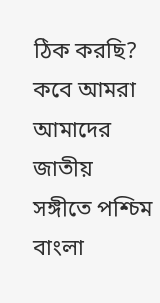ঠিক করছি? কবে আমরা আমাদের জাতীয় সঙ্গীতে পশ্চিম বাংলা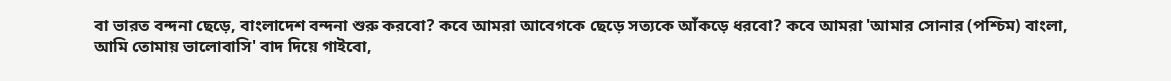বা ভারত বন্দনা ছেড়ে, বাংলাদেশ বন্দনা শুরু করবো? কবে আমরা আবেগকে ছেড়ে সত্যকে আঁকড়ে ধরবো? কবে আমরা 'আমার সোনার (পশ্চিম) বাংলা, আমি তোমায় ভালোবাসি' বাদ দিয়ে গাইবো,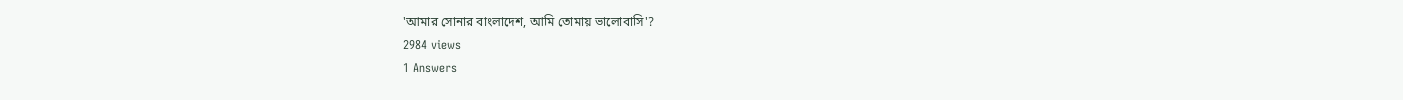'আমার সোনার বাংলাদেশ, আমি তোমায় ভালোবাসি'?
2984 views
1 Answers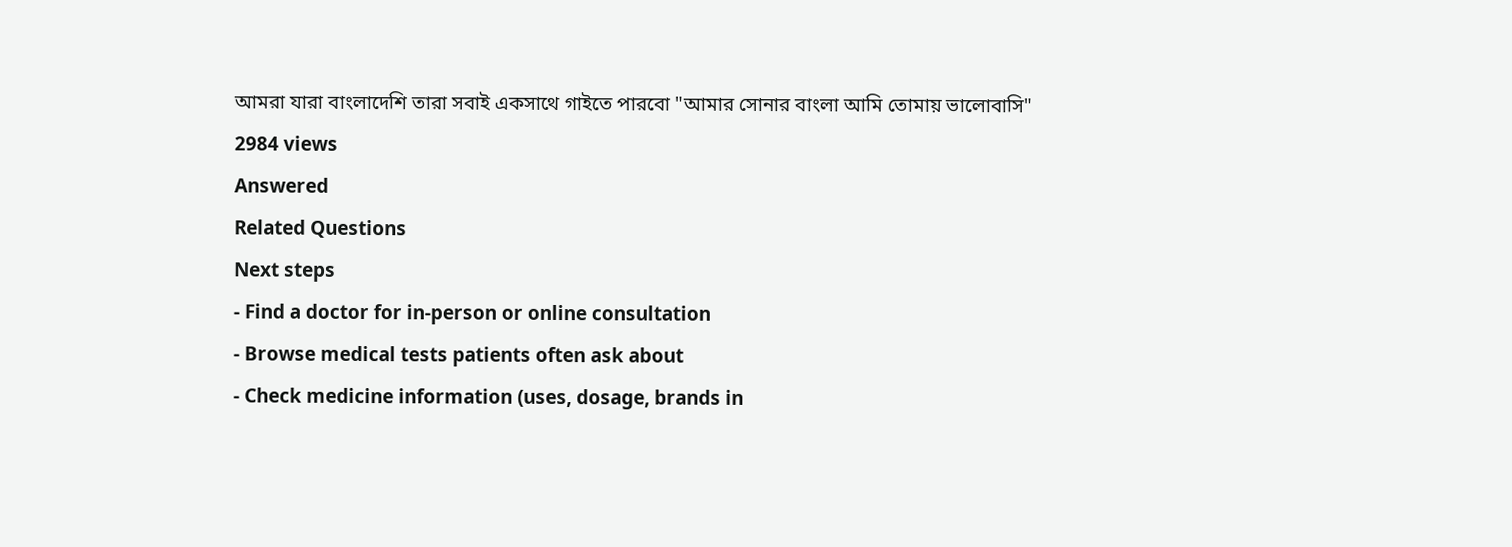আমরা যারা বাংলাদেশি তারা সবাই একসাথে গাইতে পারবো "আমার সোনার বাংলা আমি তোমায় ভালোবাসি"
2984 views
Answered
Related Questions
Next steps
- Find a doctor for in-person or online consultation
- Browse medical tests patients often ask about
- Check medicine information (uses, dosage, brands in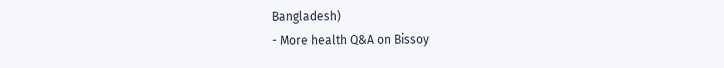Bangladesh)
- More health Q&A on Bissoy